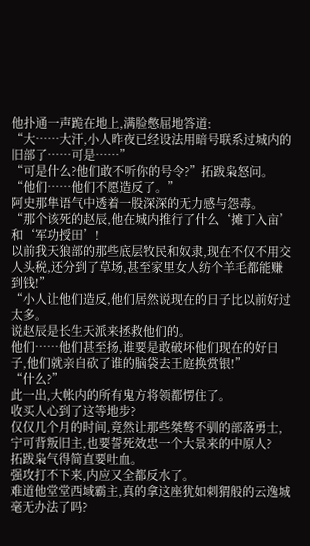他扑通一声跪在地上,满脸憋屈地答道:
“大……大汗,小人昨夜已经设法用暗号联系过城内的旧部了……可是……”
“可是什么?他们敢不听你的号令?”拓跋枭怒问。
“他们……他们不愿造反了。”
阿史那隼语气中透着一股深深的无力感与怨毒。
“那个该死的赵辰,他在城内推行了什么‘摊丁入亩’和‘军功授田’!
以前我天狼部的那些底层牧民和奴隶,现在不仅不用交人头税,还分到了草场,甚至家里女人纺个羊毛都能赚到钱!”
“小人让他们造反,他们居然说现在的日子比以前好过太多。
说赵辰是长生天派来拯救他们的。
他们……他们甚至扬,谁要是敢破坏他们现在的好日子,他们就亲自砍了谁的脑袋去王庭换赏银!”
“什么?”
此一出,大帐内的所有鬼方将领都愣住了。
收买人心到了这等地步?
仅仅几个月的时间,竟然让那些桀骜不驯的部落勇士,宁可背叛旧主,也要誓死效忠一个大景来的中原人?
拓跋枭气得简直要吐血。
强攻打不下来,内应又全都反水了。
难道他堂堂西域霸主,真的拿这座犹如刺猬般的云逸城毫无办法了吗?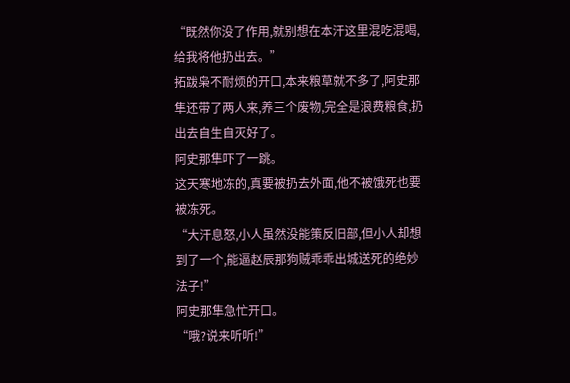“既然你没了作用,就别想在本汗这里混吃混喝,给我将他扔出去。”
拓跋枭不耐烦的开口,本来粮草就不多了,阿史那隼还带了两人来,养三个废物,完全是浪费粮食,扔出去自生自灭好了。
阿史那隼吓了一跳。
这天寒地冻的,真要被扔去外面,他不被饿死也要被冻死。
“大汗息怒,小人虽然没能策反旧部,但小人却想到了一个,能逼赵辰那狗贼乖乖出城送死的绝妙法子!”
阿史那隼急忙开口。
“哦?说来听听!”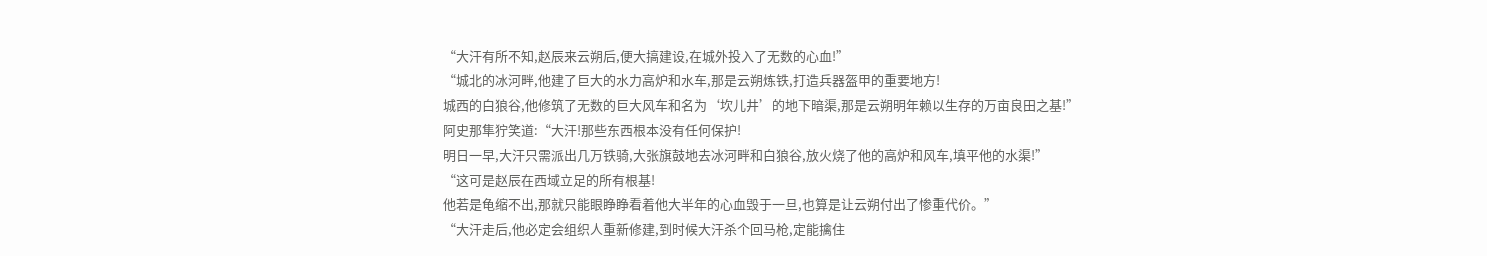“大汗有所不知,赵辰来云朔后,便大搞建设,在城外投入了无数的心血!”
“城北的冰河畔,他建了巨大的水力高炉和水车,那是云朔炼铁,打造兵器盔甲的重要地方!
城西的白狼谷,他修筑了无数的巨大风车和名为‘坎儿井’的地下暗渠,那是云朔明年赖以生存的万亩良田之基!”
阿史那隼狞笑道:“大汗!那些东西根本没有任何保护!
明日一早,大汗只需派出几万铁骑,大张旗鼓地去冰河畔和白狼谷,放火烧了他的高炉和风车,填平他的水渠!”
“这可是赵辰在西域立足的所有根基!
他若是龟缩不出,那就只能眼睁睁看着他大半年的心血毁于一旦,也算是让云朔付出了惨重代价。”
“大汗走后,他必定会组织人重新修建,到时候大汗杀个回马枪,定能擒住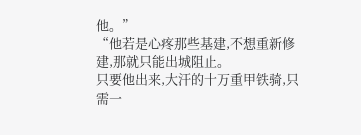他。”
“他若是心疼那些基建,不想重新修建,那就只能出城阻止。
只要他出来,大汗的十万重甲铁骑,只需一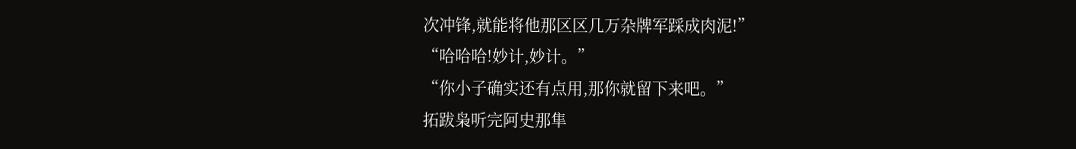次冲锋,就能将他那区区几万杂牌军踩成肉泥!”
“哈哈哈!妙计,妙计。”
“你小子确实还有点用,那你就留下来吧。”
拓跋枭听完阿史那隼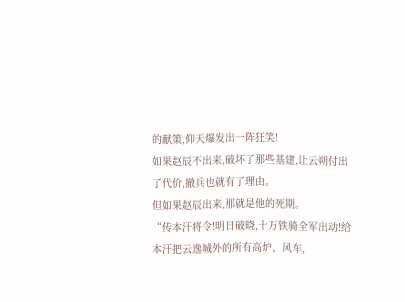的献策,仰天爆发出一阵狂笑!
如果赵辰不出来,破坏了那些基建,让云朔付出了代价,撤兵也就有了理由。
但如果赵辰出来,那就是他的死期。
“传本汗将令!明日破晓,十万铁骑全军出动!给本汗把云逸城外的所有高炉、风车,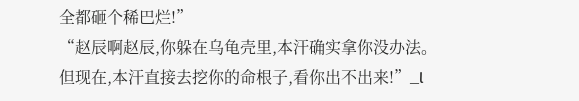全都砸个稀巴烂!”
“赵辰啊赵辰,你躲在乌龟壳里,本汗确实拿你没办法。
但现在,本汗直接去挖你的命根子,看你出不出来!”_l